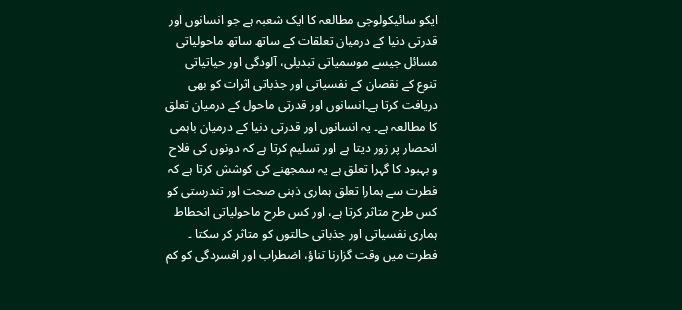ایکو سائیکولوجی مطالعہ کا ایک شعبہ ہے جو انسانوں اور قدرتی دنیا کے درمیان تعلقات کے ساتھ ساتھ ماحولیاتی مسائل جیسے موسمیاتی تبدیلی، آلودگی اور حیاتیاتی تنوع کے نقصان کے نفسیاتی اور جذباتی اثرات کو بھی دریافت کرتا ہے۔انسانوں اور قدرتی ماحول کے درمیان تعلق کا مطالعہ ہے۔ یہ انسانوں اور قدرتی دنیا کے درمیان باہمی انحصار پر زور دیتا ہے اور تسلیم کرتا ہے کہ دونوں کی فلاح و بہبود کا گہرا تعلق ہے یہ سمجھنے کی کوشش کرتا ہے کہ فطرت سے ہمارا تعلق ہماری ذہنی صحت اور تندرستی کو کس طرح متاثر کرتا ہے، اور کس طرح ماحولیاتی انحطاط ہماری نفسیاتی اور جذباتی حالتوں کو متاثر کر سکتا ۔
فطرت میں وقت گزارنا تناؤ، اضطراب اور افسردگی کو کم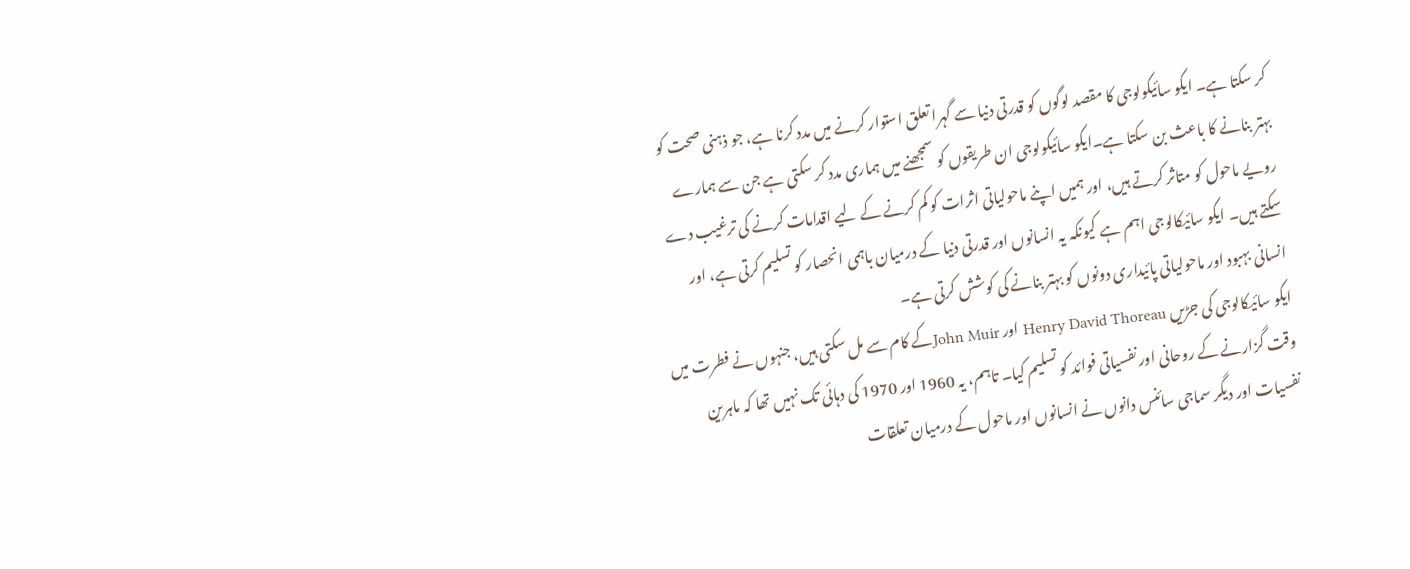کر سکتا ہے۔ ایکو سائیکولوجی کا مقصد لوگوں کو قدرتی دنیا سے گہرا تعلق استوار کرنے میں مدد کرنا ہے، جو ذہنی صحت کو بہتر بنانے کا باعث بن سکتا ہے۔ایکو سائیکولوجی ان طریقوں کو سمجھنے میں ہماری مدد کر سکتی ہے جن سے ہمارے رویے ماحول کو متاثر کرتے ہیں، اور ہمیں اپنے ماحولیاتی اثرات کو کم کرنے کے لیے اقدامات کرنے کی ترغیب دے سکتے ہیں۔ ایکو سائیکالوجی اہم ہے کیونکہ یہ انسانوں اور قدرتی دنیا کے درمیان باہمی انحصار کو تسلیم کرتی ہے، اور انسانی بہبود اور ماحولیاتی پائیداری دونوں کو بہتر بنانے کی کوشش کرتی ہے۔
ایکو سائیکالوجی کی جڑیں Henry David Thoreau اور John Muirکے کام سے مل سکتی ہیں، جنہوں نے فطرت میں وقت گزارنے کے روحانی اور نفسیاتی فوائد کو تسلیم کیا۔ تاہم، یہ 1960 اور 1970 کی دہائی تک نہیں تھا کہ ماہرین نفسیات اور دیگر سماجی سائنس دانوں نے انسانوں اور ماحول کے درمیان تعلقات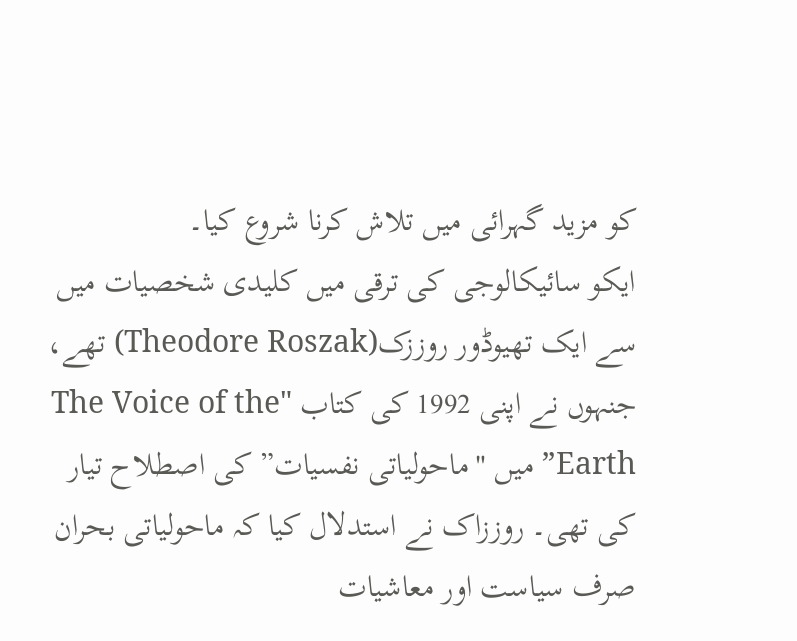کو مزید گہرائی میں تلاش کرنا شروع کیا۔
ایکو سائیکالوجی کی ترقی میں کلیدی شخصیات میں سے ایک تھیوڈور روززک(Theodore Roszak) تھے، جنہوں نے اپنی 1992 کی کتاب "The Voice of the Earth” میں "ماحولیاتی نفسیات” کی اصطلاح تیار کی تھی۔ روززاک نے استدلال کیا کہ ماحولیاتی بحران صرف سیاست اور معاشیات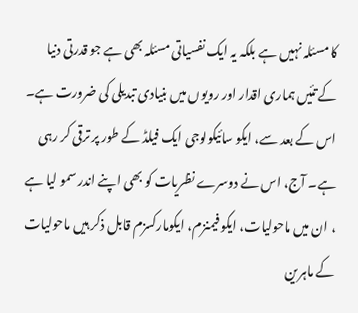کا مسئلہ نہیں ہے بلکہ یہ ایک نفسیاتی مسئلہ بھی ہے جو قدرتی دنیا کے تئیں ہماری اقدار اور رویوں میں بنیادی تبدیلی کی ضرورت ہے۔
اس کے بعد سے، ایکو سائیکولوجی ایک فیلڈ کے طور پر ترقی کر رہی ہے۔ آج، اس نے دوسرے نظریات کو بھی اپنے اندر سمو لیا ہے ، ان میں ماحولیات، ایکو فیمنزم، ایکومارکسزم قابل ذکر ہیں ماحولیات کے ماہرین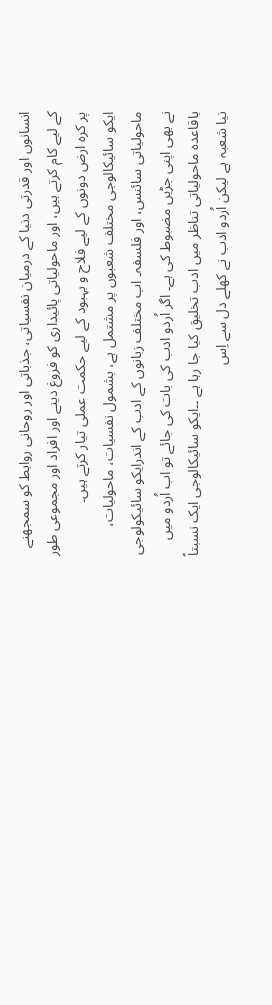انسانوں اور قدرتی دنیا کے درمیان نفسیاتی، جذباتی اور روحانی روابط کو سمجھنے کے لیے کام کرتے ہیں، اور ماحولیاتی پائیداری کو فروغ دینے اور افراد اور مجموعی طور پر کرہ ارض دونوں کے لیے فلاح و بہبود کے لیے حکمت عملی تیار کرتے ہیں۔
ایکو سائیکالوجی مختلف شعبوں پر مشتمل ہے، بشمول نفسیات، ماحولیات، ماحولیاتی سائنس، اور فلسفہ۔ اب مختلف زبانوں کے ادب کے اندرایکو سائیکولوجی نے بھی اپنی جڑیں مضبوط کی ہے۔ اگر اُردو ادب کی بات کی جائے تو اب اُردو میں باقاعدہ ماحولیاتی تناظر میں ادب تخلیق کیا جا رہا ہے ۔۔ایکو سائیکالوجی ایک نسبتاً نیا شعبہ ہے لیکن اُردو ادب نے کھلے دل سے اِس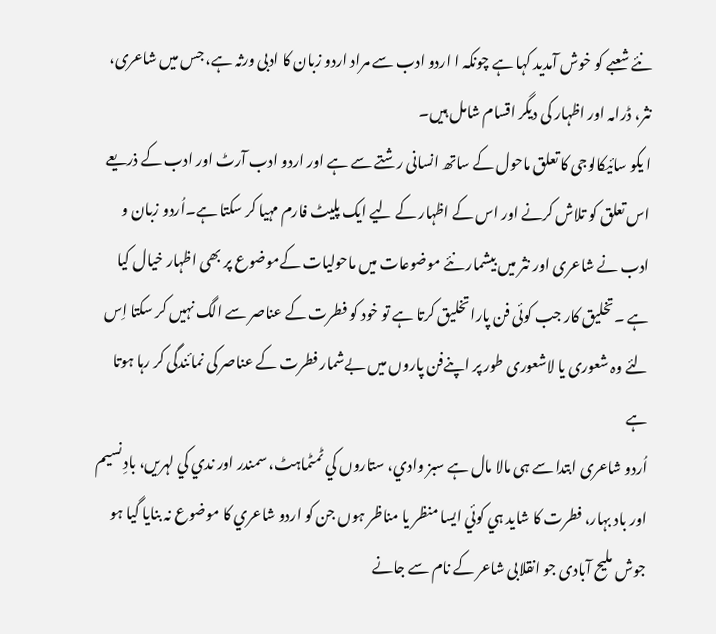نئے شعبے کو خوش آمدید کہا ہے چونکہ ا اردو ادب سے مراد اردو زبان کا ادبی ورثہ ہے، جس میں شاعری، نثر، ڈرامہ اور اظہار کی دیگر اقسام شامل ہیں۔
ا یکو سائیکالوجی کا تعلق ماحول کے ساتھ انسانی رشتے سے ہے اور اردو ادب آرٹ اور ادب کے ذریعے اس تعلق کو تلاش کرنے اور اس کے اظہار کے لیے ایک پلیٹ فارم مہیا کر سکتا ہے۔اُردو زبان و ادب نے شاعری اور نثر میں بیشمار نئے موضوعات میں ماحولیات کےموضوع پر بھی اظہار خیال کیا ہے ۔تخلیق کار جب کوئی فن پارا تخلیق کرتا ہے تو خود کو فطرت کے عناصر سے الگ نہیں کر سکتا اِس لئے وہ شعوری یا لاشعوری طور پر اپنےفن پاروں میں بےشمار فطرت کے عناصر کی نمائندگی کر رہا ہوتا ہے
اُردو شاعری ابتدا سے ہی مالا مال ہے سبز وادي، ستاروں کي ٹمٹماہٹ، سمندر اور ندي کي لہريں، بادِ نسيم اور باد بہار، فطرت کا شايد ہي کوئي ايسا منظر يا مناظر ہوں جن کو اردو شاعري کا موضوع نہ بنايا گيا ہو جوش ملیح آبادی جو انقلابی شاعر کے نام سے جانے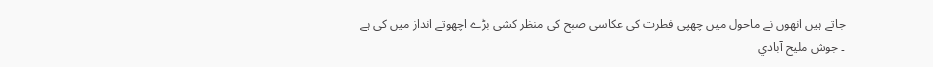جاتے ہیں انھوں نے ماحول میں چھپی فطرت کی عکاسی صبح کی منظر کشی بڑے اچھوتے انداز میں کی ہے
۔ جوش مليح آبادي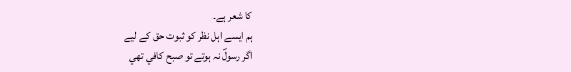کا شعر ہے۔
ہم ايسے اہل نظر کو ثبوت حق کے ليے
اگر رسولؐ نہ ہوتے تو صبح کافي تھي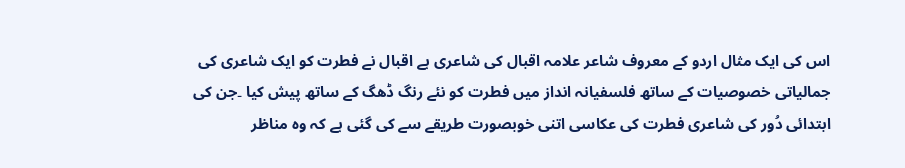اس کی ایک مثال اردو کے معروف شاعر علامہ اقبال کی شاعری ہے اقبال نے فطرت کو ایک شاعری کی جمالیاتی خصوصیات کے ساتھ فلسفیانہ انداز میں فطرت کو نئے رنگ ڈھگ کے ساتھ پیش کیا ۔جن کی ابتدائی دُور کی شاعری فطرت کی عکاسی اتنی خوبصورت طریقے سے کی گئی ہے کہ وہ مناظر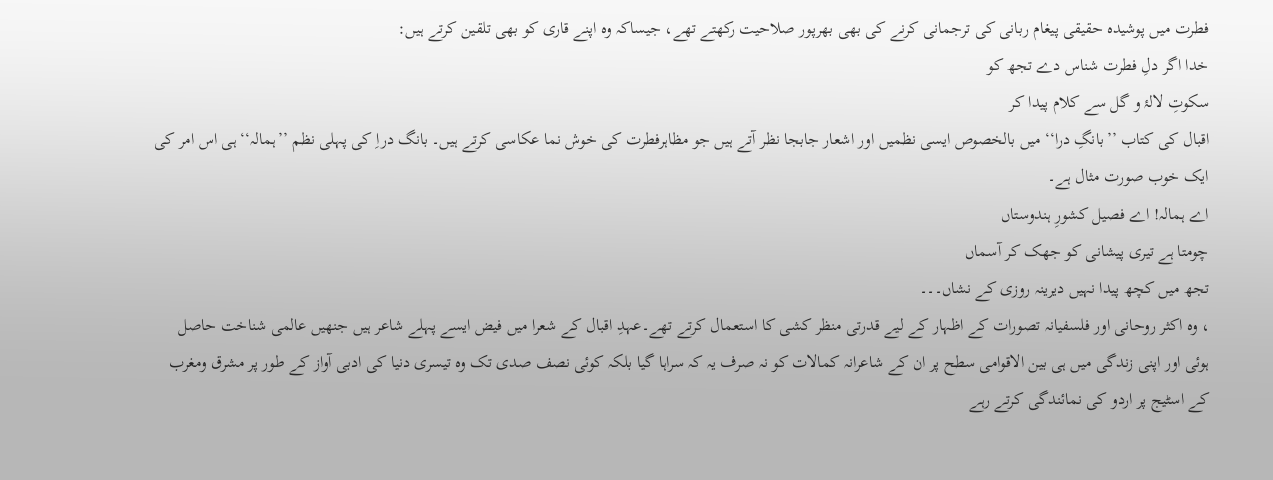فطرت میں پوشیدہ حقیقی پیغام ربانی کی ترجمانی کرنے کی بھی بھرپور صلاحیت رکھتے تھے، جیساکہ وہ اپنے قاری کو بھی تلقین کرتے ہیں:
خدا اگر دلِ فطرت شناس دے تجھ کو
سکوتِ لالۂ و گل سے کلام پیدا کر
اقبال کی کتاب ’’بانگِ درا‘‘ میں بالخصوص ایسی نظمیں اور اشعار جابجا نظر آتے ہیں جو مظاہرفطرت کی خوش نما عکاسی کرتے ہیں۔ بانگ دراِ کی پہلی نظم ’’ہمالہ‘‘ ہی اس امر کی ایک خوب صورت مثال ہے۔
اے ہمالہ! اے فصیل کشورِ ہندوستاں
چومتا ہے تیری پیشانی کو جھک کر آسماں
تجھ میں کچھ پیدا نہیں دیرینہ روزی کے نشاں۔۔۔
، وہ اکثر روحانی اور فلسفیانہ تصورات کے اظہار کے لیے قدرتی منظر کشی کا استعمال کرتے تھے۔عہدِ اقبال کے شعرا میں فیض ایسے پہلے شاعر ہیں جنھیں عالمی شناخت حاصل ہوئی اور اپنی زندگی میں ہی بین الاقوامی سطح پر ان کے شاعرانہ کمالات کو نہ صرف یہ کہ سراہا گیا بلکہ کوئی نصف صدی تک وہ تیسری دنیا کی ادبی آواز کے طور پر مشرق ومغرب کے اسٹیج پر اردو کی نمائندگی کرتے رہے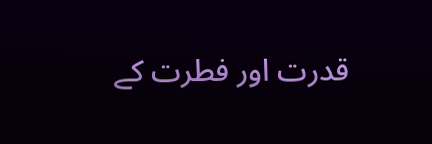قدرت اور فطرت کے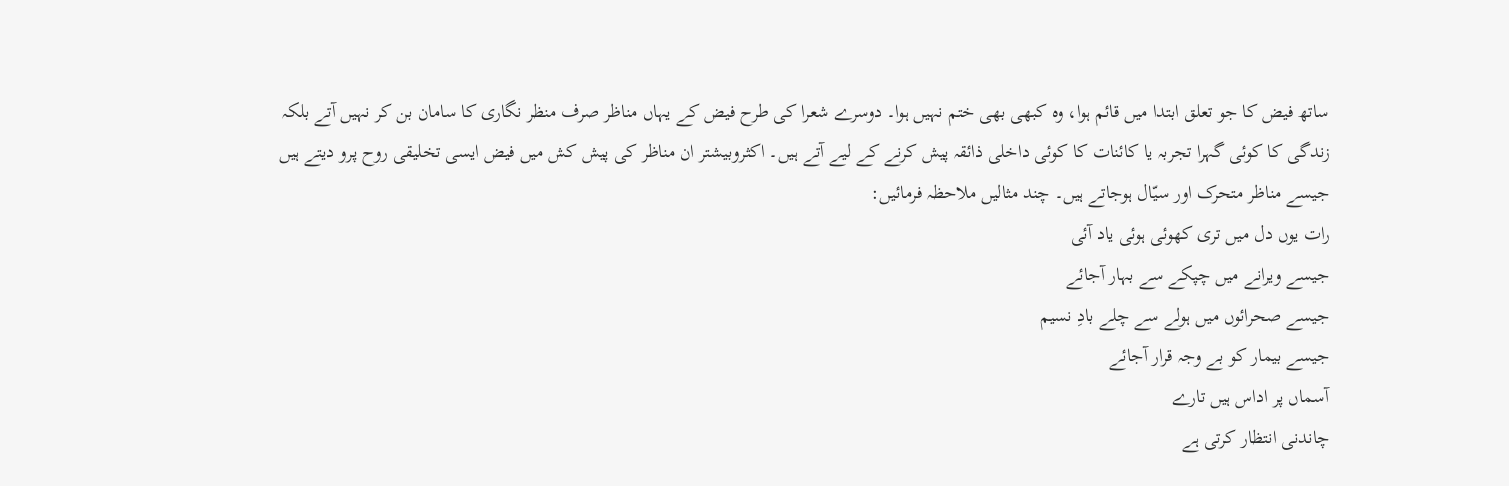ساتھ فیض کا جو تعلق ابتدا میں قائم ہوا، وہ کبھی بھی ختم نہیں ہوا۔ دوسرے شعرا کی طرح فیض کے یہاں مناظر صرف منظر نگاری کا سامان بن کر نہیں آتے بلکہ زندگی کا کوئی گہرا تجربہ یا کائنات کا کوئی داخلی ذائقہ پیش کرنے کے لیے آتے ہیں۔ اکثروبیشتر ان مناظر کی پیش کش میں فیض ایسی تخلیقی روح پرو دیتے ہیں جیسے مناظر متحرک اور سیّال ہوجاتے ہیں۔ چند مثالیں ملاحظہ فرمائیں:
رات یوں دل میں تری کھوئی ہوئی یاد آئی
جیسے ویرانے میں چپکے سے بہار آجائے
جیسے صحرائوں میں ہولے سے چلے بادِ نسیم
جیسے بیمار کو بے وجہ قرار آجائے
آسماں پر اداس ہیں تارے
چاندنی انتظار کرتی ہے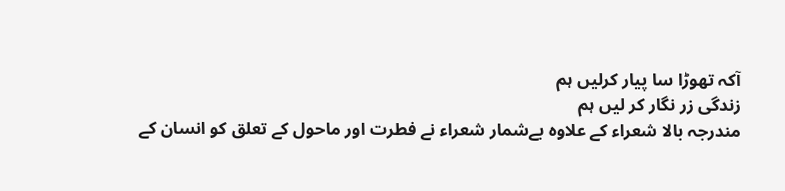آکہ تھوڑا سا پیار کرلیں ہم
زندگی زر نگار کر لیں ہم
مندرجہ بالا شعراء کے علاوہ بےشمار شعراء نے فطرت اور ماحول کے تعلق کو انسان کے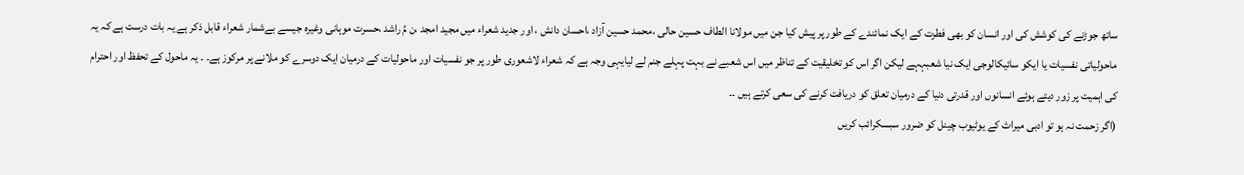ساتھ جوڑنے کی کوشش کی اور انسان کو بھی فطرت کے ایک نمائندے کے طور پر پیش کیا جن میں مولانا الطاف حسین حالی ،محمد حسین آزاد ،احسان دانش ، اور جدید شعراء میں مجید امجد ،ن مُ راشد ،حسرت موہانی وغیرہ جیسے بےشمار شعراء قابل ذکر ہے یہ بات درست ہے کہ یہ ماحولیاتی نفسیات یا ایکو سائیکالوجی ایک نیا شعبہہے لیکن اگر اس کو تخلیقیت کے تناظر میں اس شعبے نے بہت پہلے جنم لے لیایہی وجہ ہے کہ شعراء لاشعوری طور پر جو نفسیات اور ماحولیات کے درمیان ایک دوسرے کو ملانے پر مرکوز ہے۔ ۔ یہ ماحول کے تحفظ اور احترام کی اہمیت پر زور دیتے ہوئے انسانوں اور قدرتی دنیا کے درمیان تعلق کو دریافت کرنے کی سعی کرتے ہیں ۔۔
(اگر زحمت نہ ہو تو ادبی میراث کے یوٹیوب چینل کو ضرور سبسکرائب کریں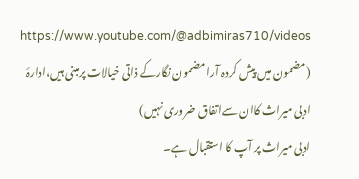https://www.youtube.com/@adbimiras710/videos
(مضمون میں پیش کردہ آرا مضمون نگارکے ذاتی خیالات پرمبنی ہیں،ادارۂ ادبی میراث کاان سےاتفاق ضروری نہیں)
ادبی میراث پر آپ کا استقبال ہے۔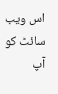اس ویب سائٹ کو آپ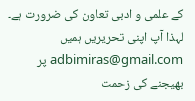کے علمی و ادبی تعاون کی ضرورت ہے۔ لہذا آپ اپنی تحریریں ہمیں adbimiras@gmail.com پر بھیجنے کی زحمت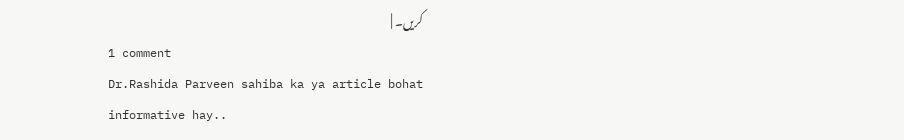کریں۔ |
1 comment
Dr.Rashida Parveen sahiba ka ya article bohat informative hay..